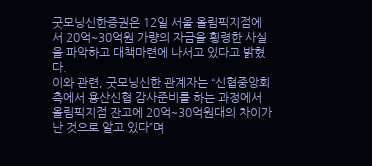굿모닝신한증권은 12일 서울 올림픽지점에서 20억∼30억원 가량의 자금을 횡령한 사실을 파악하고 대책마련에 나서고 있다고 밝혔다.
이와 관련, 굿모닝신한 관계자는 “신협중앙회측에서 용산신협 감사준비를 하는 과정에서 올림픽지점 잔고에 20억∼30억원대의 차이가 난 것으로 알고 있다”며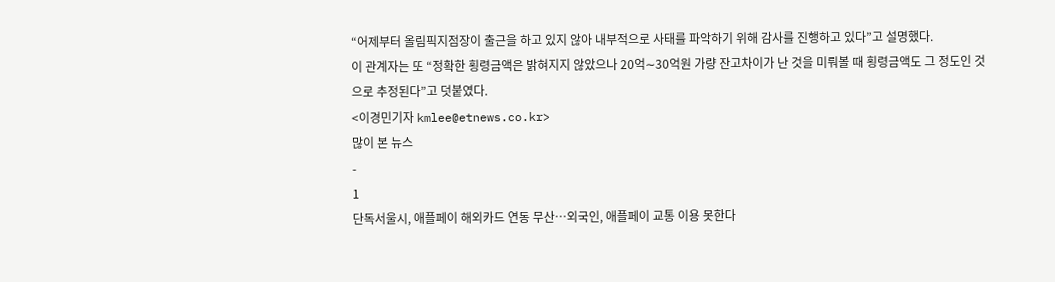“어제부터 올림픽지점장이 출근을 하고 있지 않아 내부적으로 사태를 파악하기 위해 감사를 진행하고 있다”고 설명했다.
이 관계자는 또 “정확한 횡령금액은 밝혀지지 않았으나 20억∼30억원 가량 잔고차이가 난 것을 미뤄볼 때 횡령금액도 그 정도인 것으로 추정된다”고 덧붙였다.
<이경민기자 kmlee@etnews.co.kr>
많이 본 뉴스
-
1
단독서울시, 애플페이 해외카드 연동 무산…외국인, 애플페이 교통 이용 못한다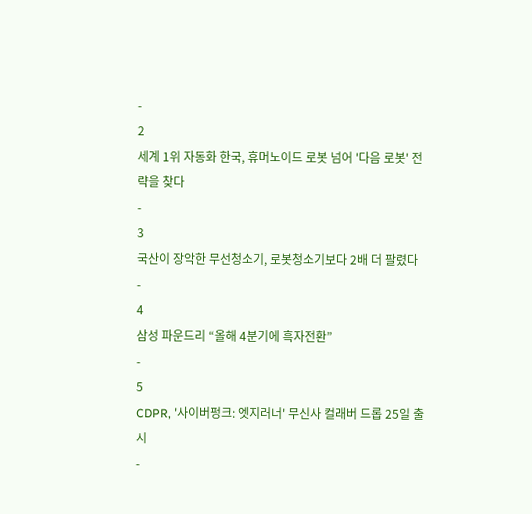-
2
세계 1위 자동화 한국, 휴머노이드 로봇 넘어 '다음 로봇' 전략을 찾다
-
3
국산이 장악한 무선청소기, 로봇청소기보다 2배 더 팔렸다
-
4
삼성 파운드리 “올해 4분기에 흑자전환”
-
5
CDPR, '사이버펑크: 엣지러너' 무신사 컬래버 드롭 25일 출시
-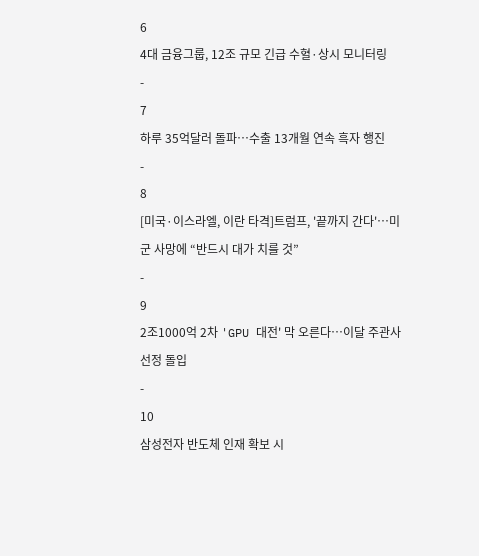6
4대 금융그룹, 12조 규모 긴급 수혈·상시 모니터링
-
7
하루 35억달러 돌파…수출 13개월 연속 흑자 행진
-
8
[미국·이스라엘, 이란 타격]트럼프, '끝까지 간다'…미군 사망에 “반드시 대가 치를 것”
-
9
2조1000억 2차 'GPU 대전' 막 오른다…이달 주관사 선정 돌입
-
10
삼성전자 반도체 인재 확보 시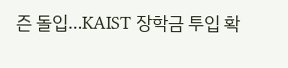즌 돌입…KAIST 장학금 투입 확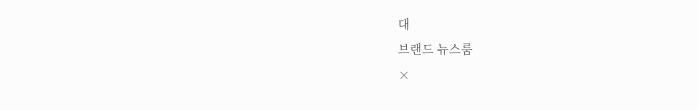대
브랜드 뉴스룸
×